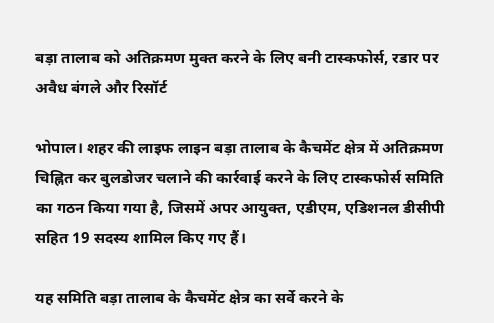बड़ा तालाब को अतिक्रमण मुक्त करने के लिए बनी टास्कफोर्स, रडार पर अवैध बंगले और रिसॉर्ट

भोपाल। शहर की लाइफ लाइन बड़ा तालाब के कैचमेंट क्षेत्र में अतिक्रमण चिह्नित कर बुलडोजर चलाने की कार्रवाई करने के लिए टास्कफोर्स समिति का गठन किया गया है, जिसमें अपर आयुक्त, एडीएम, एडिशनल डीसीपी सहित 19 सदस्य शामिल किए गए हैं।

यह समिति बड़ा तालाब के कैचमेंट क्षेत्र का सर्वे करने के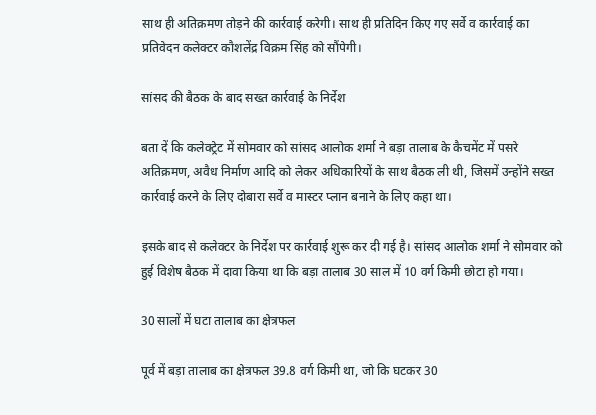साथ ही अतिक्रमण तोड़ने की कार्रवाई करेगी। साथ ही प्रतिदिन किए गए सर्वे व कार्रवाई का प्रतिवेदन कलेक्टर कौशलेंद्र विक्रम सिंह को सौंपेगी।

सांसद की बैठक के बाद सख्त कार्रवाई के निर्देश

बता दें कि कलेक्ट्रेट में सोमवार को सांसद आलोक शर्मा ने बड़ा तालाब के कैचमेंट में पसरे अतिक्रमण, अवैध निर्माण आदि को लेकर अधिकारियों के साथ बैठक ली थी, जिसमें उन्होंने सख्त कार्रवाई करने के लिए दोबारा सर्वे व मास्टर प्लान बनाने के लिए कहा था।

इसके बाद से कलेक्टर के निर्देश पर कार्रवाई शुरू कर दी गई है। सांसद आलोक शर्मा ने सोमवार को हुई विशेष बैठक में दावा किया था कि बड़ा तालाब 30 साल में 10 वर्ग किमी छोटा हो गया।

30 सालों में घटा तालाब का क्षेत्रफल

पूर्व में बड़ा तालाब का क्षेत्रफल 39.8 वर्ग किमी था, जो कि घटकर 30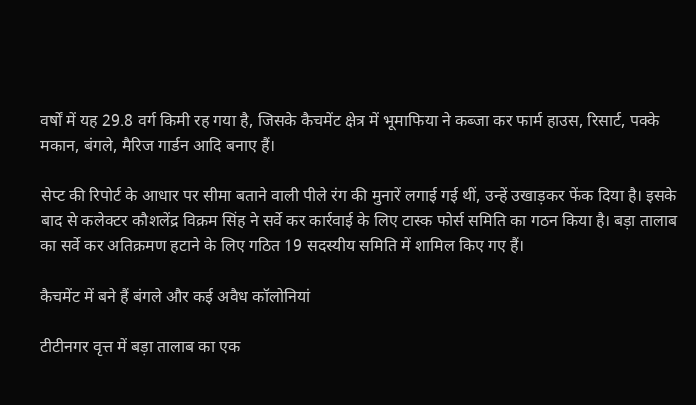वर्षों में यह 29.8 वर्ग किमी रह गया है, जिसके कैचमेंट क्षेत्र में भूमाफिया ने कब्जा कर फार्म हाउस, रिसार्ट, पक्के मकान, बंगले, मैरिज गार्डन आदि बनाए हैं।

सेप्ट की रिपोर्ट के आधार पर सीमा बताने वाली पीले रंग की मुनारें लगाई गई थीं, उन्हें उखाड़कर फेंक दिया है। इसके बाद से कलेक्टर कौशलेंद्र विक्रम सिंह ने सर्वे कर कार्रवाई के लिए टास्क फोर्स समिति का गठन किया है। बड़ा तालाब का सर्वे कर अतिक्रमण हटाने के लिए गठित 19 सदस्यीय समिति में शामिल किए गए हैं।

कैचमेंट में बने हैं बंगले और कई अवैध कॉलोनियां

टीटीनगर वृत्त में बड़ा तालाब का एक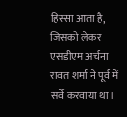हिस्सा आता है, जिसको लेकर एसडीएम अर्चना रावत शर्मा ने पूर्व में सर्वे करवाया था।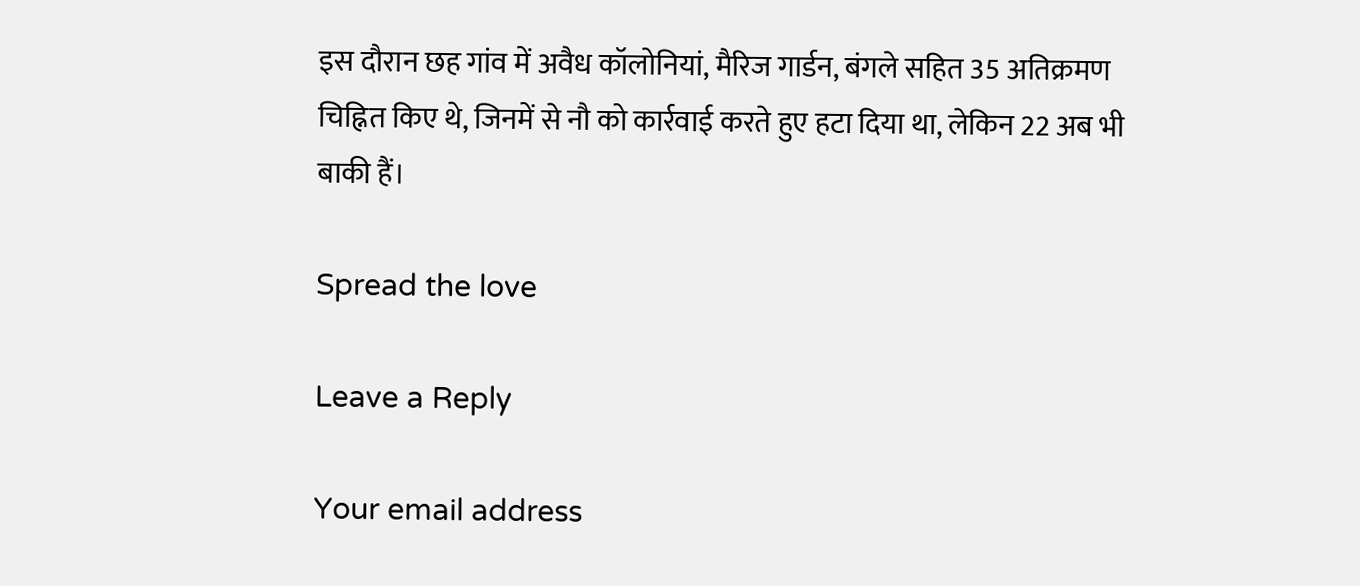इस दौरान छह गांव में अवैध कॉलोनियां, मैरिज गार्डन, बंगले सहित 35 अतिक्रमण चिह्नित किए थे, जिनमें से नौ को कार्रवाई करते हुए हटा दिया था, लेकिन 22 अब भी बाकी हैं।

Spread the love

Leave a Reply

Your email address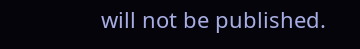will not be published.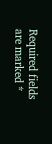Required fields are marked *